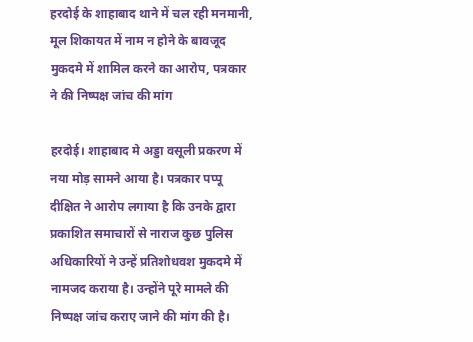हरदोई के शाहाबाद थाने में चल रही मनमानी, मूल शिकायत में नाम न होने के बावजूद मुकदमे में शामिल करने का आरोप, पत्रकार ने की निष्पक्ष जांच की मांग

हरदोई। शाहाबाद मे अड्डा वसूली प्रकरण में नया मोड़ सामने आया है। पत्रकार पप्पू दीक्षित ने आरोप लगाया है कि उनके द्वारा प्रकाशित समाचारों से नाराज कुछ पुलिस अधिकारियों ने उन्हें प्रतिशोधवश मुकदमे में नामजद कराया है। उन्होंने पूरे मामले की निष्पक्ष जांच कराए जाने की मांग की है।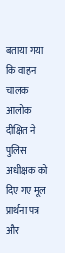बताया गया कि वाहन चालक आलोक दीक्षित ने पुलिस अधीक्षक को दिए गए मूल प्रार्थना पत्र और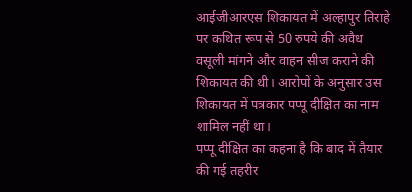आईजीआरएस शिकायत में अल्हापुर तिराहे पर कथित रूप से 50 रुपये की अवैध वसूली मांगने और वाहन सीज कराने की शिकायत की थी। आरोपों के अनुसार उस शिकायत में पत्रकार पप्पू दीक्षित का नाम शामिल नहीं था।
पप्पू दीक्षित का कहना है कि बाद में तैयार की गई तहरीर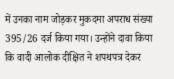में उनका नाम जोड़कर मुकदमा अपराध संख्या 395/26 दर्ज किया गया। उन्होंने दावा किया कि वादी आलोक दीक्षित ने शपथपत्र देकर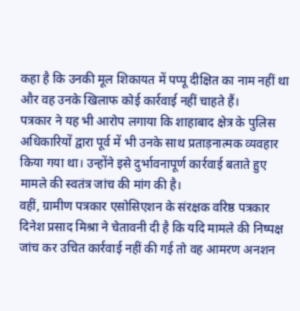कहा है कि उनकी मूल शिकायत में पप्पू दीक्षित का नाम नहीं था और वह उनके खिलाफ कोई कार्रवाई नहीं चाहते हैं।
पत्रकार ने यह भी आरोप लगाया कि शाहाबाद क्षेत्र के पुलिस अधिकारियों द्वारा पूर्व में भी उनके साथ प्रताड़नात्मक व्यवहार किया गया था। उन्होंने इसे दुर्भावनापूर्ण कार्रवाई बताते हुए मामले की स्वतंत्र जांच की मांग की है।
वहीं, ग्रामीण पत्रकार एसोसिएशन के संरक्षक वरिष्ठ पत्रकार दिनेश प्रसाद मिश्रा ने चेतावनी दी है कि यदि मामले की निष्पक्ष जांच कर उचित कार्रवाई नहीं की गई तो वह आमरण अनशन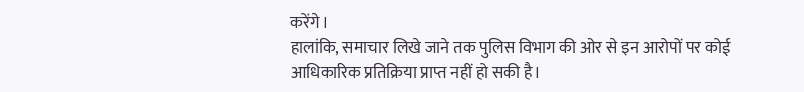करेंगे।
हालांकि, समाचार लिखे जाने तक पुलिस विभाग की ओर से इन आरोपों पर कोई आधिकारिक प्रतिक्रिया प्राप्त नहीं हो सकी है।